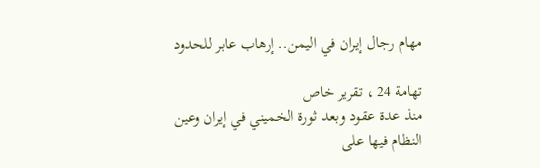مهام رجال إيران في اليمن.. إرهاب عابر للحدود

تهامة 24 ، تقرير خاص
منذ عدة عقود وبعد ثورة الخميني في إيران وعين النظام فيها على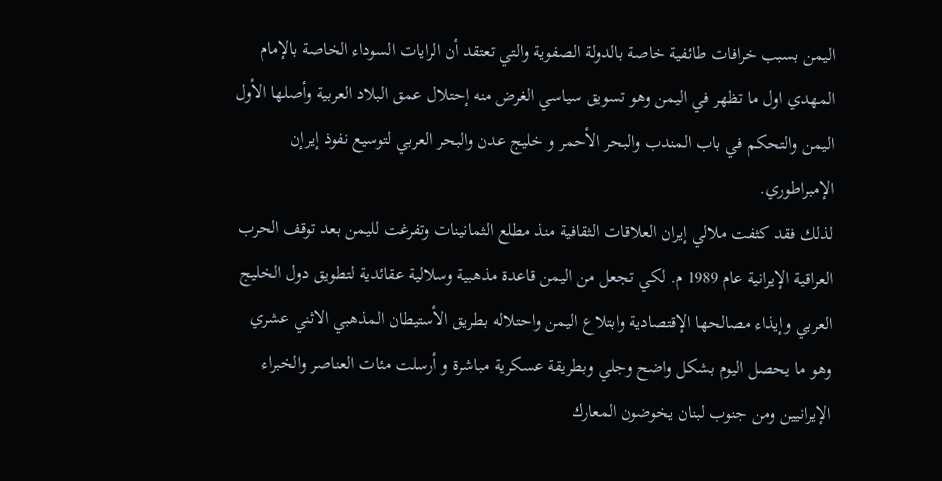اليمن بسبب خرافات طائفية خاصة بالدولة الصفوية والتي تعتقد أن الرايات السوداء الخاصة بالإمام المهدي اول ما تظهر في اليمن وهو تسويق سياسي الغرض منه إحتلال عمق البلاد العربية وأصلها الأول اليمن والتحكم في باب المندب والبحر الأحمر و خليج عدن والبحر العربي لتوسيع نفوذ إيرإن الإمبراطوري.
لذلك فقد كثفت ملالي إيران العلاقات الثقافية منذ مطلع الثمانينات وتفرغت لليمن بعد توقف الحرب العراقية الإيرانية عام 1989 م. لكي تجعل من اليمن قاعدة مذهبية وسلالية عقائدية لتطويق دول الخليج العربي وإيذاء مصالحها الإقتصادية وابتلاع اليمن واحتلاله بطريق الأستيطان المذهبي الاثني عشري وهو ما يحصل اليوم بشكل واضح وجلي وبطريقة عسكرية مباشرة و أرسلت مئات العناصر والخبراء الإيرانيين ومن جنوب لبنان يخوضون المعارك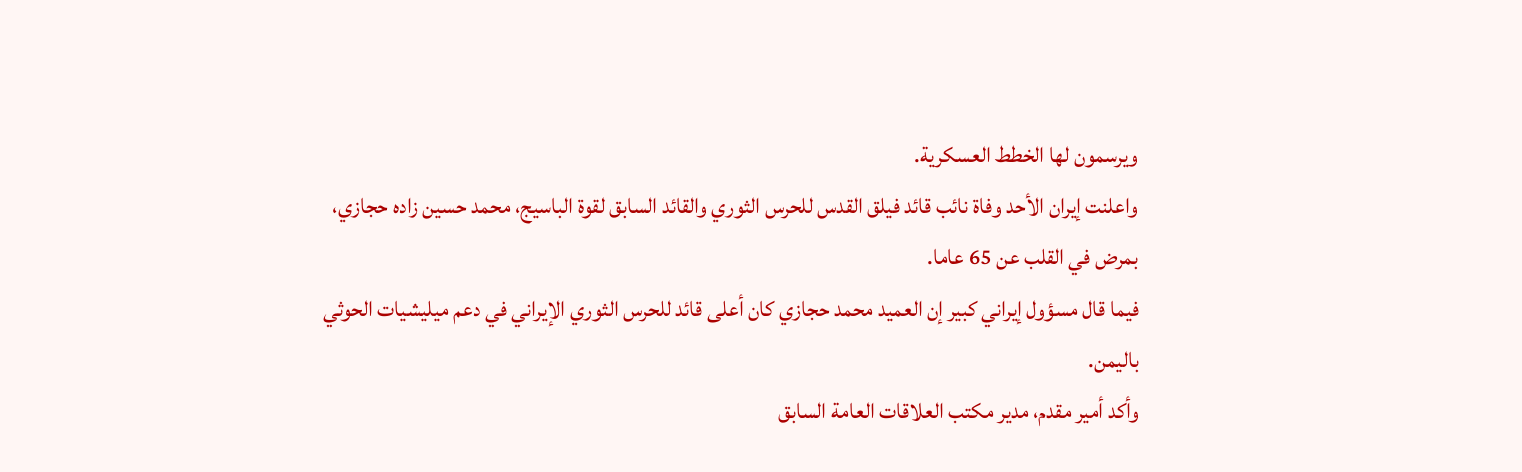ويرسمون لها الخطط العسكرية.
واعلنت إيران الأحد وفاة نائب قائد فيلق القدس للحرس الثوري والقائد السابق لقوة الباسيج، محمد حسين زاده حجازي، بمرض في القلب عن 65 عاما.
فيما قال مسؤول إيراني كبير إن العميد محمد حجازي كان أعلى قائد للحرس الثوري الإيراني في دعم ميليشيات الحوثي باليمن.
وأكد أمير مقدم، مدير مكتب العلاقات العامة السابق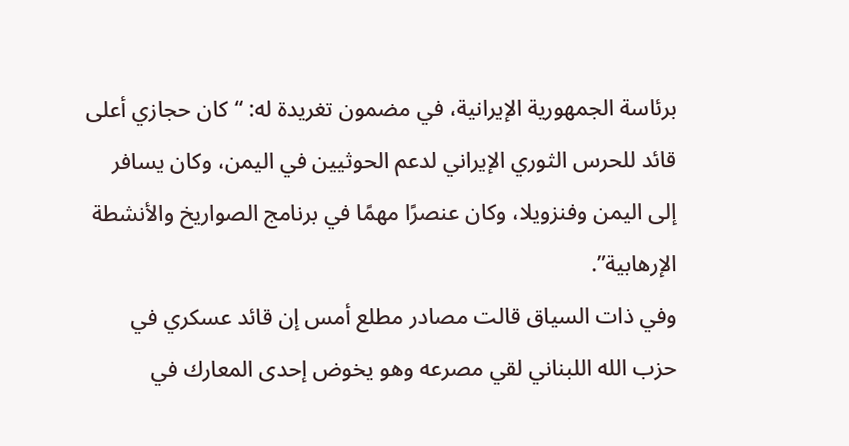برئاسة الجمهورية الإيرانية، في مضمون تغريدة له: “كان حجازي أعلى قائد للحرس الثوري الإيراني لدعم الحوثيين في اليمن، وكان يسافر إلى اليمن وفنزويلا، وكان عنصرًا مهمًا في برنامج الصواريخ والأنشطة الإرهابية”.
وفي ذات السياق قالت مصادر مطلع أمس إن قائد عسكري في حزب الله اللبناني لقي مصرعه وهو يخوض إحدى المعارك في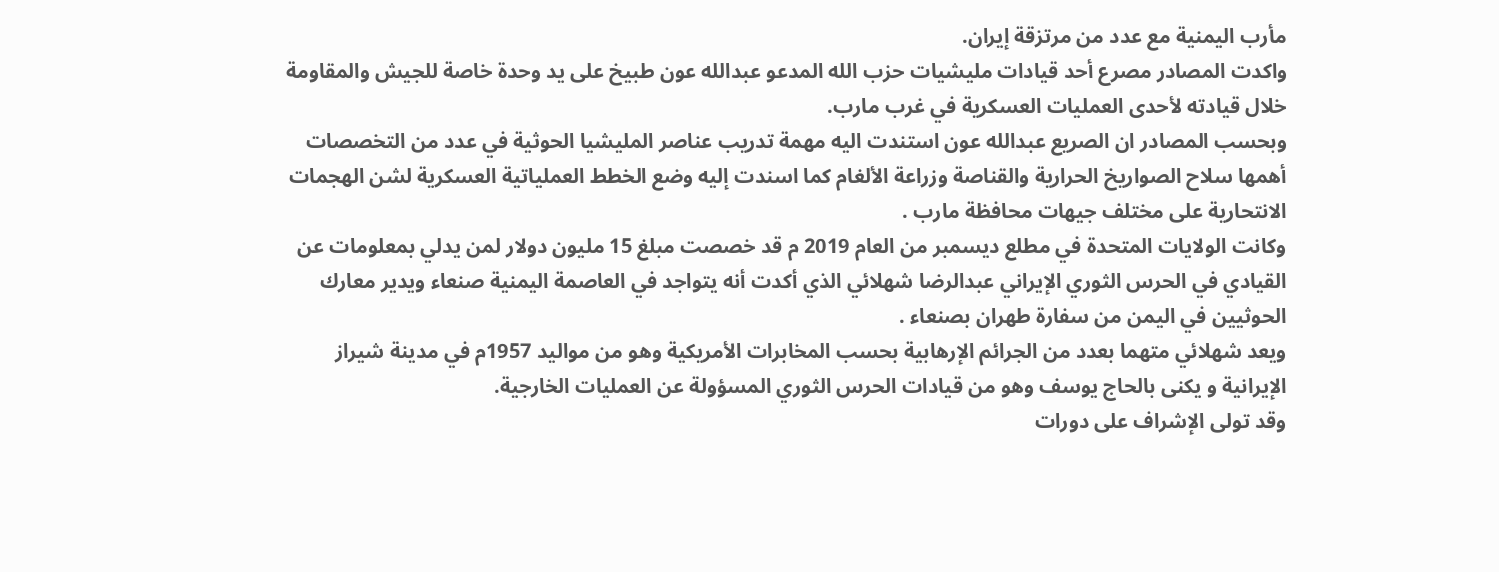مأرب اليمنية مع عدد من مرتزقة إيران.
واكدت المصادر مصرع أحد قيادات مليشيات حزب الله المدعو عبدالله عون طبيخ على يد وحدة خاصة للجيش والمقاومة خلال قيادته لأحدى العمليات العسكرية في غرب مارب.
وبحسب المصادر ان الصريع عبدالله عون استندت اليه مهمة تدريب عناصر المليشيا الحوثية في عدد من التخصصات أهمها سلاح الصواريخ الحرارية والقناصة وزراعة الألغام كما اسندت إليه وضع الخطط العملياتية العسكرية لشن الهجمات الانتحارية على مختلف جيهات محافظة مارب .
وكانت الولايات المتحدة في مطلع ديسمبر من العام 2019 م قد خصصت مبلغ 15 مليون دولار لمن يدلي بمعلومات عن القيادي في الحرس الثوري الإيراني عبدالرضا شهلائي الذي أكدت أنه يتواجد في العاصمة اليمنية صنعاء ويدير معارك الحوثيين في اليمن من سفارة طهران بصنعاء .
ويعد شهلائي متهما بعدد من الجرائم الإرهابية بحسب المخابرات الأمريكية وهو من مواليد 1957م في مدينة شيراز الإيرانية و يكنى بالحاج يوسف وهو من قيادات الحرس الثوري المسؤولة عن العمليات الخارجية.
وقد تولى الإشراف على دورات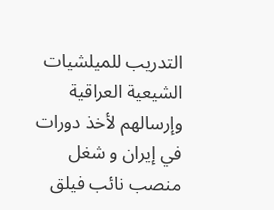التدريب للميلشيات الشيعية العراقية وإرسالهم لأخذ دورات في إيران و شغل منصب نائب فيلق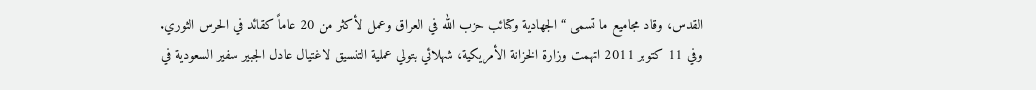القدس، وقاد مجاميع ما تسمى “الجهادية وكتائب حزب الله في العراق وعمل لأكثر من 20 عاماً كقائد في الحرس الثوري.
وفي 11 كتوبر 2011 اتهمت وزارة الخزانة الأمريكية، شهلائي بتولي عملية التنسيق لاغتيال عادل الجبير سفير السعودية في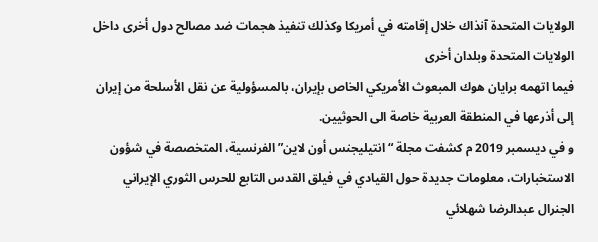الولايات المتحدة آنذاك خلال إقامته في أمريكا وكذلك تنفيذ هجمات ضد مصالح دول أخرى داخل الولايات المتحدة وبلدان أخرى
فيما اتهمه برايان هوك المبعوث الأمريكي الخاص بإيران، بالمسؤولية عن نقل الأسلحة من إيران إلى أذرعها في المنطقة العربية خاصة الى الحوثيين.
و في ديسمبر 2019 م كشفت مجلة “انتيليجنس أون لاين” الفرنسية، المتخصصة في شؤون الاستخبارات، معلومات جديدة حول القيادي في فيلق القدس التابع للحرس الثوري الإيراني الجنرال عبدالرضا شهلائي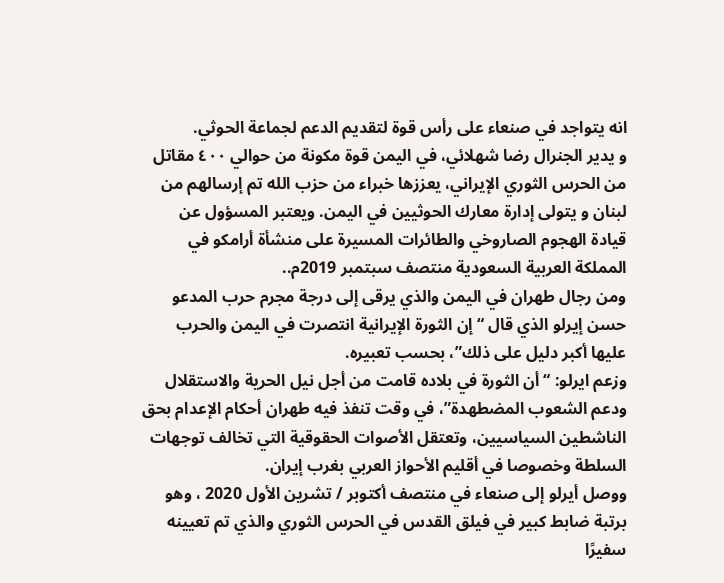انه يتواجد في صنعاء على رأس قوة لتقديم الدعم لجماعة الحوثي.
و يدير الجنرال رضا شهلائي، في اليمن قوة مكونة من حوالي ٤٠٠ مقاتل من الحرس الثوري الإيراني، يعززها خبراء من حزب الله تم إرسالهم من لبنان و يتولى إدارة معارك الحوثيين في اليمن. ويعتبر المسؤول عن قيادة الهجوم الصاروخي والطائرات المسيرة على منشأة أرامكو في المملكة العربية السعودية منتصف سبتمبر 2019م..
ومن رجال طهران في اليمن والذي يرقى إلى درجة مجرم حرب المدعو حسن إيرلو الذي قال “إن الثورة الإيرانية انتصرت في اليمن والحرب عليها أكبر دليل على ذلك”، بحسب تعبيره.
وزعم ايرلو: “أن الثورة في بلاده قامت من أجل نيل الحرية والاستقلال ودعم الشعوب المضطهدة”، في وقت تنفذ فيه طهران أحكام الإعدام بحق الناشطين السياسيين، وتعتقل الأصوات الحقوقية التي تخالف توجهات السلطة وخصوصا في أقليم الأحواز العربي بغرب إيران.
ووصل أيرلو إلى صنعاء في منتصف أكتوبر / تشرين الأول 2020 ، وهو برتبة ضابط كبير في فيلق القدس في الحرس الثوري والذي تم تعيينه سفيرًا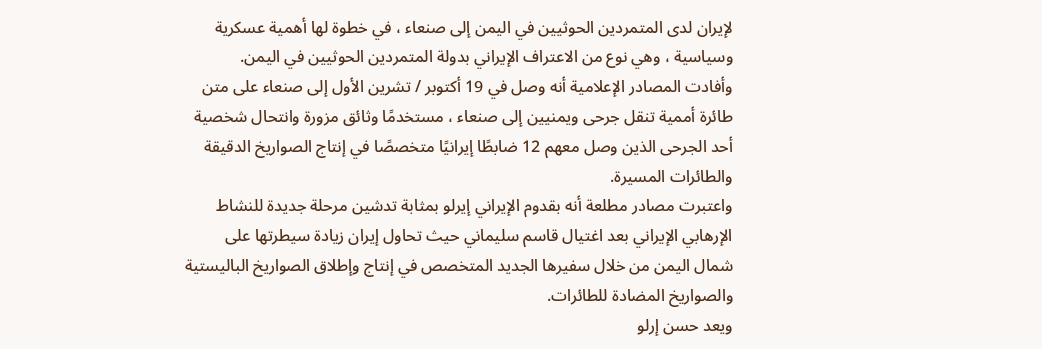لإيران لدى المتمردين الحوثيين في اليمن إلى صنعاء ، في خطوة لها أهمية عسكرية وسياسية ، وهي نوع من الاعتراف الإيراني بدولة المتمردين الحوثيين في اليمن.
وأفادت المصادر الإعلامية أنه وصل في 19 أكتوبر / تشرين الأول إلى صنعاء على متن طائرة أممية تنقل جرحى ويمنيين إلى صنعاء ، مستخدمًا وثائق مزورة وانتحال شخصية أحد الجرحى الذين وصل معهم 12 ضابطًا إيرانيًا متخصصًا في إنتاج الصواريخ الدقيقة والطائرات المسيرة.
واعتبرت مصادر مطلعة أنه بقدوم الإيراني إيرلو بمثابة تدشين مرحلة جديدة للنشاط الإرهابي الإيراني بعد اغتيال قاسم سليماني حيث تحاول إيران زيادة سيطرتها على شمال اليمن من خلال سفيرها الجديد المتخصص في إنتاج وإطلاق الصواريخ الباليستية والصواريخ المضادة للطائرات.
ويعد حسن إرلو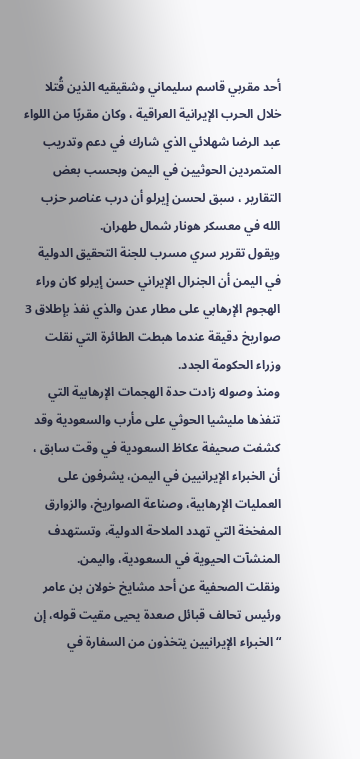أحد مقربي قاسم سليماني وشقيقيه الذين قُتلا خلال الحرب الإيرانية العراقية ، وكان مقربًا من اللواء عبد الرضا شهلائي الذي شارك في دعم وتدريب المتمردين الحوثيين في اليمن وبحسب بعض التقارير ، سبق لحسن إيرلو أن درب عناصر حزب الله في معسكر هونار شمال طهران.
ويقول تقرير سري مسرب للجنة التحقيق الدولية في اليمن أن الجنرال الإيراني حسن إيرلو كان وراء الهجوم الإرهابي على مطار عدن والذي نفذ بإطلاق 3 صواريخ دقيقة عندما هبطت الطائرة التي نقلت وزراء الحكومة الجدد.
ومنذ وصوله زادت حدة الهجمات الإرهابية التي تنفذها مليشيا الحوثي على مأرب والسعودية وقد كشفت صحيفة عكاظ السعودية في وقت سابق ، أن الخبراء الإيرانيين في اليمن، يشرفون على العمليات الإرهابية، وصناعة الصواريخ، والزوارق المفخخة التي تهدد الملاحة الدولية، وتستهدف المنشآت الحيوية في السعودية، واليمن.
ونقلت الصحفية عن أحد مشايخ خولان بن عامر ورئيس تحالف قبائل صعدة يحيى مقيت قوله، إن “الخبراء الإيرانيين يتخذون من السفارة في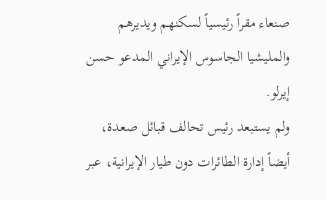صنعاء مقراً رئيسياً لسكنهم ويديرهم والمليشيا الجاسوس الإيراني المدعو حسن إيرلو.
ولم يستبعد رئيس تحالف قبائل صعدة، أيضاً إدارة الطائرات دون طيار الإيرانية، عبر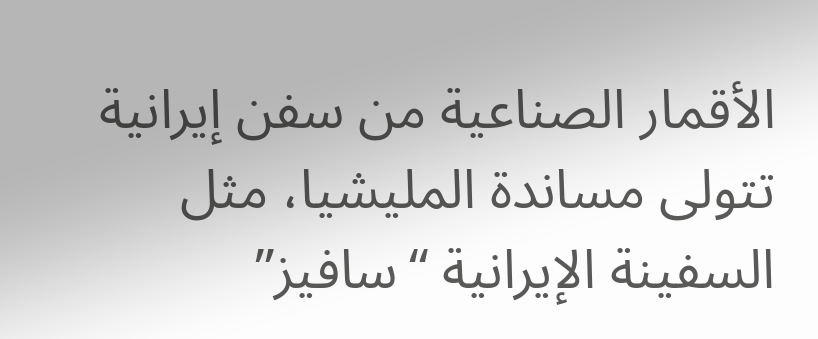الأقمار الصناعية من سفن إيرانية تتولى مساندة المليشيا، مثل السفينة الإيرانية “سافيز”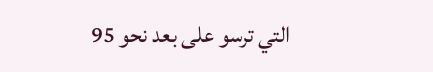التي ترسو على بعد نحو 95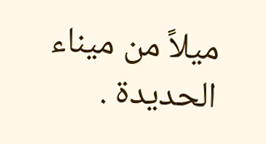ميلاً من ميناء الحديدة .